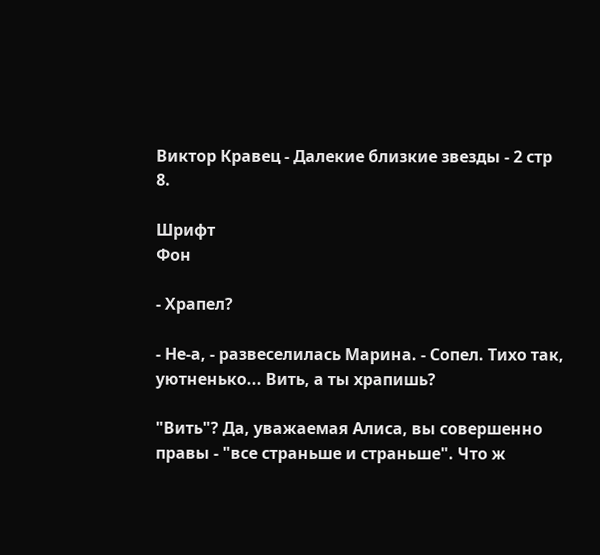Виктор Кравец - Далекие близкие звезды - 2 стр 8.

Шрифт
Фон

- Храпел?

- Не-а, - развеселилась Марина. - Сопел. Тихо так, уютненько... Вить, а ты храпишь?

"Вить"? Да, уважаемая Алиса, вы совершенно правы - "все страньше и страньше". Что ж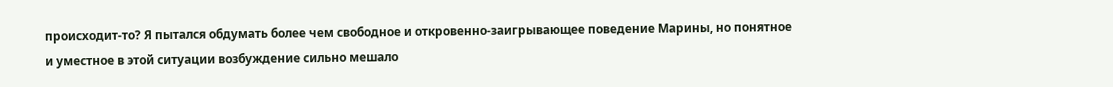происходит-то? Я пытался обдумать более чем свободное и откровенно-заигрывающее поведение Марины, но понятное и уместное в этой ситуации возбуждение сильно мешало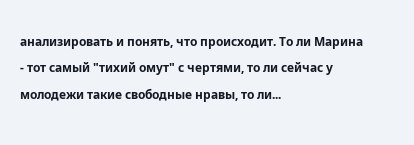анализировать и понять, что происходит. То ли Марина - тот самый "тихий омут" с чертями, то ли сейчас у молодежи такие свободные нравы, то ли...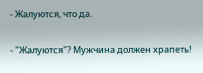- Жалуются, что да.

- "Жалуются"? Мужчина должен храпеть!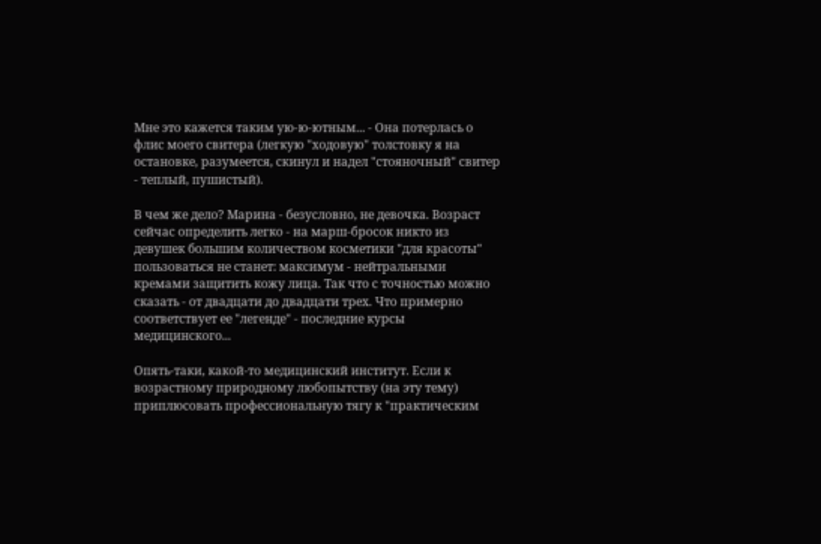Мне это кажется таким ую-ю-ютным... - Она потерлась о флис моего свитера (легкую "ходовую" толстовку я на остановке, разумеется, скинул и надел "стояночный" свитер - теплый, пушистый).

В чем же дело? Марина - безусловно, не девочка. Возраст сейчас определить легко - на марш-бросок никто из девушек большим количеством косметики "для красоты" пользоваться не станет: максимум - нейтральными кремами защитить кожу лица. Так что с точностью можно сказать - от двадцати до двадцати трех. Что примерно соответствует ее "легенде" - последние курсы медицинского...

Опять-таки, какой-то медицинский институт. Если к возрастному природному любопытству (на эту тему) приплюсовать профессиональную тягу к "практическим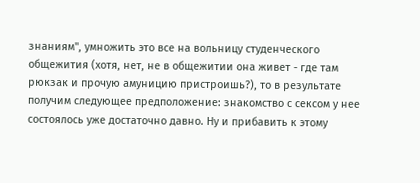знаниям", умножить это все на вольницу студенческого общежития (хотя, нет, не в общежитии она живет - где там рюкзак и прочую амуницию пристроишь?), то в результате получим следующее предположение: знакомство с сексом у нее состоялось уже достаточно давно. Ну и прибавить к этому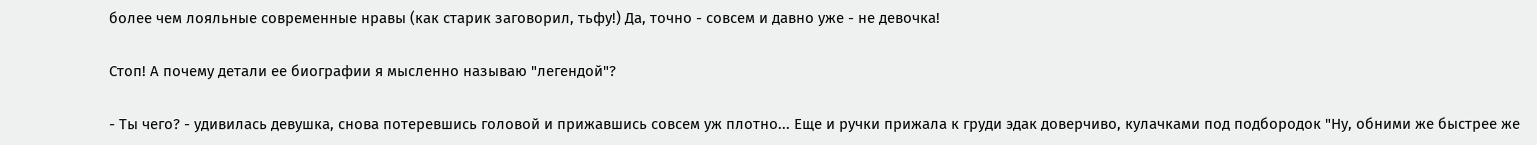более чем лояльные современные нравы (как старик заговорил, тьфу!) Да, точно - совсем и давно уже - не девочка!

Стоп! А почему детали ее биографии я мысленно называю "легендой"?

- Ты чего? - удивилась девушка, снова потеревшись головой и прижавшись совсем уж плотно... Еще и ручки прижала к груди эдак доверчиво, кулачками под подбородок "Ну, обними же быстрее же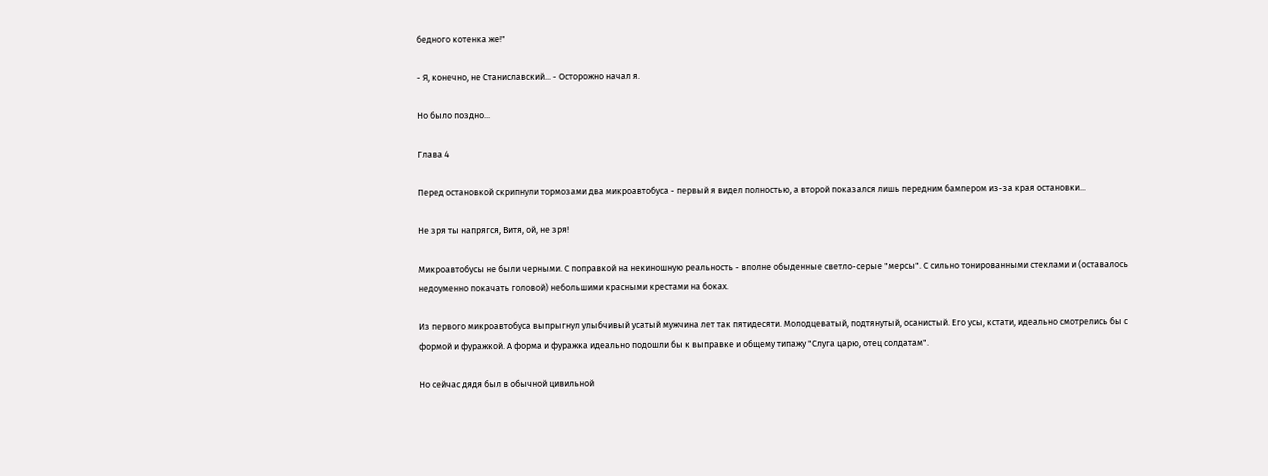бедного котенка же!"

- Я, конечно, не Станиславский... - Осторожно начал я.

Но было поздно...

Глава 4

Перед остановкой скрипнули тормозами два микроавтобуса - первый я видел полностью, а второй показался лишь передним бампером из-за края остановки...

Не зря ты напрягся, Витя, ой, не зря!

Микроавтобусы не были черными. С поправкой на некиношную реальность - вполне обыденные светло-серые "мерсы". С сильно тонированными стеклами и (оставалось недоуменно покачать головой) небольшими красными крестами на боках.

Из первого микроавтобуса выпрыгнул улыбчивый усатый мужчина лет так пятидесяти. Молодцеватый, подтянутый, осанистый. Его усы, кстати, идеально смотрелись бы с формой и фуражкой. А форма и фуражка идеально подошли бы к выправке и общему типажу "Слуга царю, отец солдатам".

Но сейчас дядя был в обычной цивильной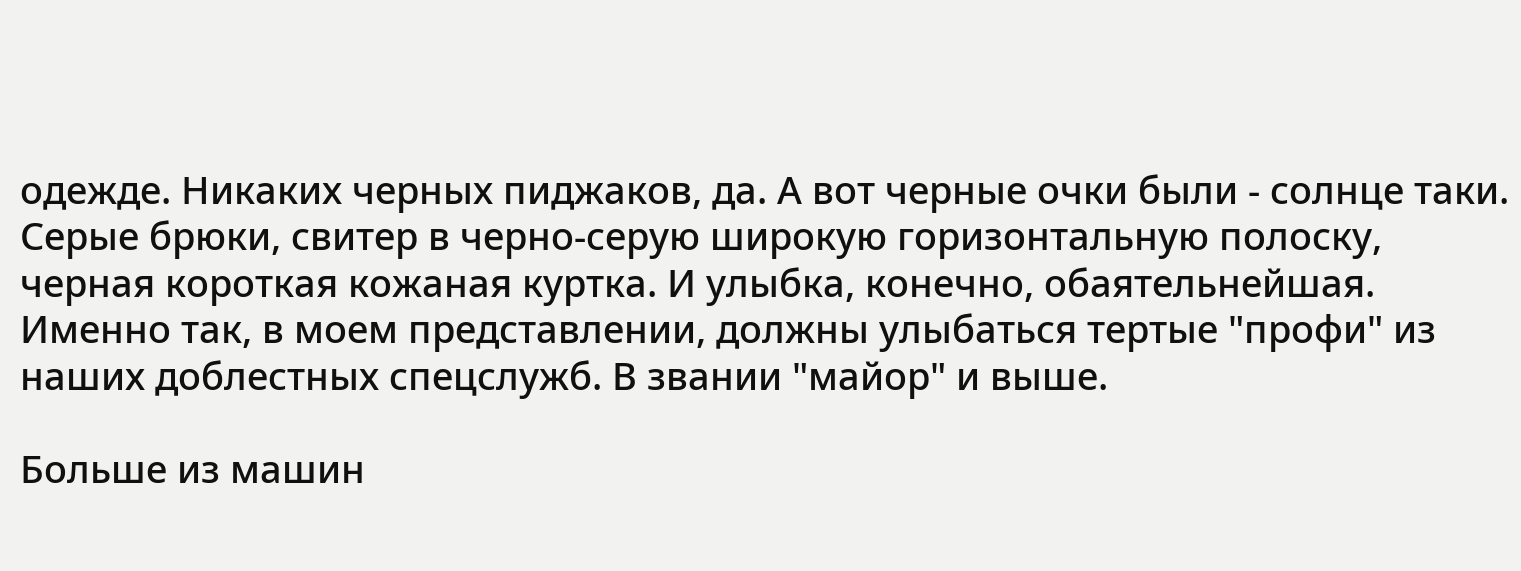одежде. Никаких черных пиджаков, да. А вот черные очки были - солнце таки. Серые брюки, свитер в черно-серую широкую горизонтальную полоску, черная короткая кожаная куртка. И улыбка, конечно, обаятельнейшая. Именно так, в моем представлении, должны улыбаться тертые "профи" из наших доблестных спецслужб. В звании "майор" и выше.

Больше из машин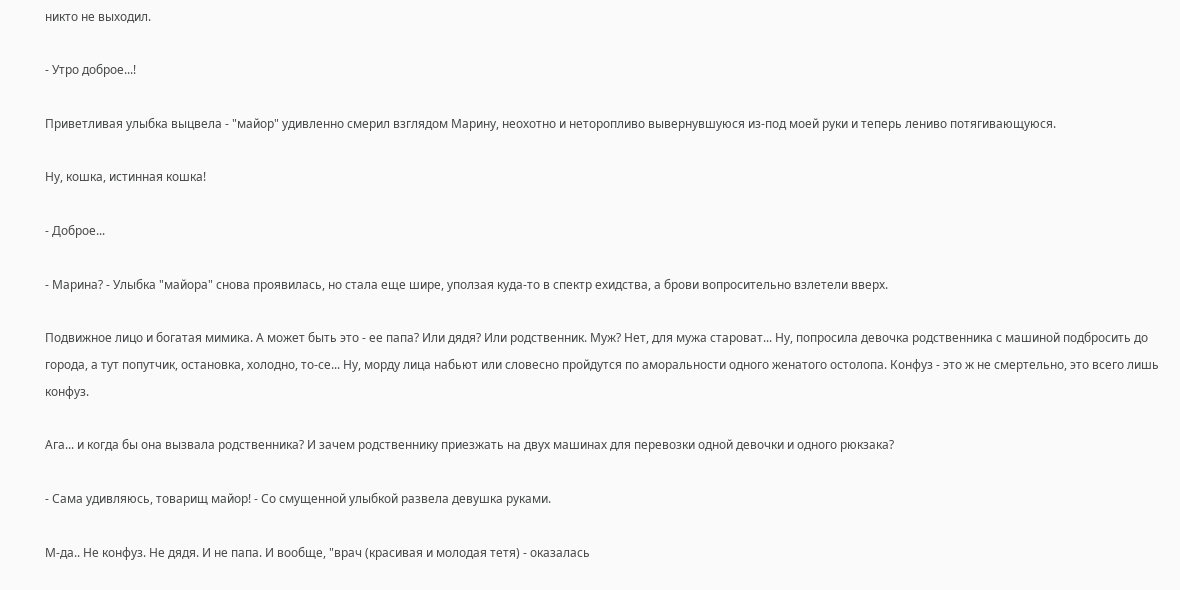никто не выходил.

- Утро доброе...!

Приветливая улыбка выцвела - "майор" удивленно смерил взглядом Марину, неохотно и неторопливо вывернувшуюся из-под моей руки и теперь лениво потягивающуюся.

Ну, кошка, истинная кошка!

- Доброе...

- Марина? - Улыбка "майора" снова проявилась, но стала еще шире, уползая куда-то в спектр ехидства, а брови вопросительно взлетели вверх.

Подвижное лицо и богатая мимика. А может быть это - ее папа? Или дядя? Или родственник. Муж? Нет, для мужа староват... Ну, попросила девочка родственника с машиной подбросить до города, а тут попутчик, остановка, холодно, то-се... Ну, морду лица набьют или словесно пройдутся по аморальности одного женатого остолопа. Конфуз - это ж не смертельно, это всего лишь конфуз.

Ага... и когда бы она вызвала родственника? И зачем родственнику приезжать на двух машинах для перевозки одной девочки и одного рюкзака?

- Сама удивляюсь, товарищ майор! - Со смущенной улыбкой развела девушка руками.

М-да.. Не конфуз. Не дядя. И не папа. И вообще, "врач (красивая и молодая тетя) - оказалась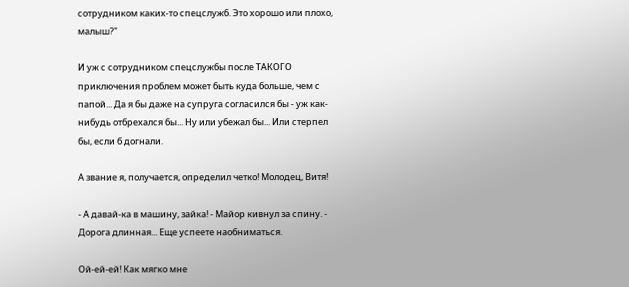сотрудником каких-то спецслужб. Это хорошо или плохо, малыш?"

И уж с сотрудником спецслужбы после ТАКОГО приключения проблем может быть куда больше, чем с папой... Да я бы даже на супруга согласился бы - уж как-нибудь отбрехался бы... Ну или убежал бы... Или стерпел бы, если б догнали.

А звание я, получается, определил четко! Молодец, Витя!

- А давай-ка в машину, зайка! - Майор кивнул за спину. - Дорога длинная... Еще успеете наобниматься.

Ой-ей-ей! Как мягко мне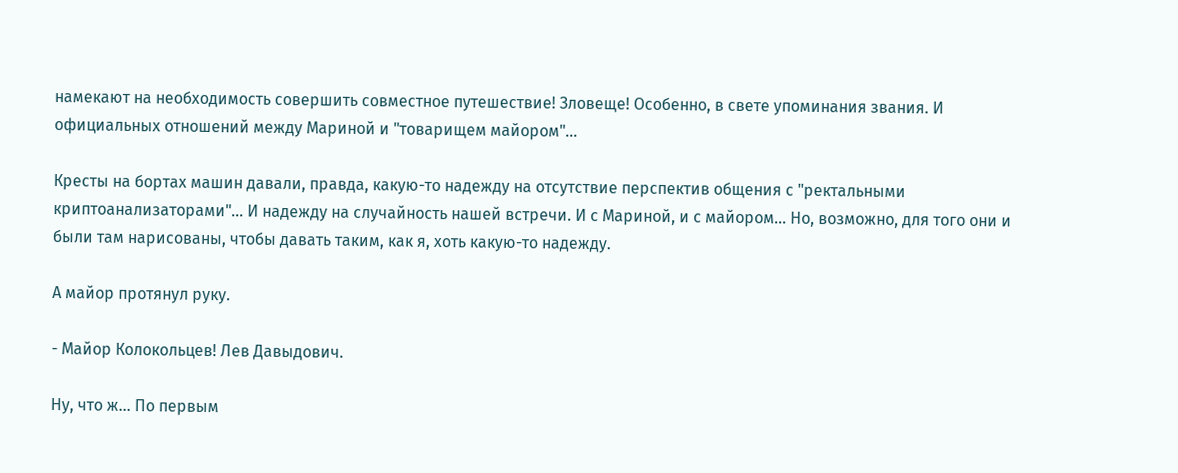намекают на необходимость совершить совместное путешествие! Зловеще! Особенно, в свете упоминания звания. И официальных отношений между Мариной и "товарищем майором"...

Кресты на бортах машин давали, правда, какую-то надежду на отсутствие перспектив общения с "ректальными криптоанализаторами"... И надежду на случайность нашей встречи. И с Мариной, и с майором... Но, возможно, для того они и были там нарисованы, чтобы давать таким, как я, хоть какую-то надежду.

А майор протянул руку.

- Майор Колокольцев! Лев Давыдович.

Ну, что ж... По первым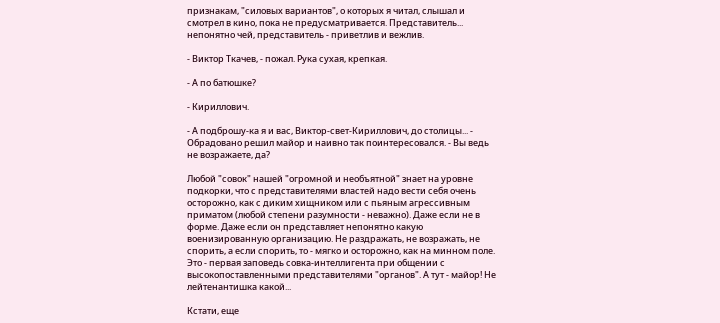признакам, "силовых вариантов", о которых я читал, слышал и смотрел в кино, пока не предусматривается. Представитель... непонятно чей, представитель - приветлив и вежлив.

- Виктор Ткачев, - пожал. Рука сухая, крепкая.

- А по батюшке?

- Кириллович.

- А подброшу-ка я и вас, Виктор-свет-Кириллович, до столицы... - Обрадовано решил майор и наивно так поинтересовался. - Вы ведь не возражаете, да?

Любой "совок" нашей "огромной и необъятной" знает на уровне подкорки, что с представителями властей надо вести себя очень осторожно, как с диким хищником или с пьяным агрессивным приматом (любой степени разумности - неважно). Даже если не в форме. Даже если он представляет непонятно какую военизированную организацию. Не раздражать, не возражать, не спорить, а если спорить, то - мягко и осторожно, как на минном поле. Это - первая заповедь совка-интеллигента при общении с высокопоставленными представителями "органов". А тут - майор! Не лейтенантишка какой...

Кстати, еще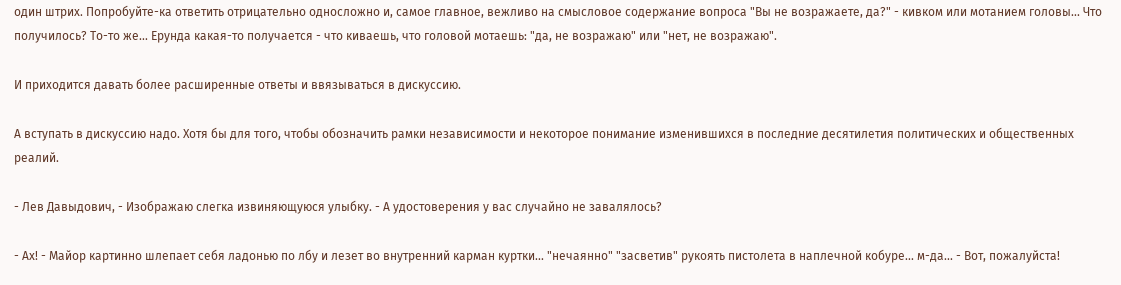один штрих. Попробуйте-ка ответить отрицательно односложно и, самое главное, вежливо на смысловое содержание вопроса "Вы не возражаете, да?" - кивком или мотанием головы... Что получилось? То-то же... Ерунда какая-то получается - что киваешь, что головой мотаешь: "да, не возражаю" или "нет, не возражаю".

И приходится давать более расширенные ответы и ввязываться в дискуссию.

А вступать в дискуссию надо. Хотя бы для того, чтобы обозначить рамки независимости и некоторое понимание изменившихся в последние десятилетия политических и общественных реалий.

- Лев Давыдович, - Изображаю слегка извиняющуюся улыбку. - А удостоверения у вас случайно не завалялось?

- Ах! - Майор картинно шлепает себя ладонью по лбу и лезет во внутренний карман куртки... "нечаянно" "засветив" рукоять пистолета в наплечной кобуре... м-да... - Вот, пожалуйста!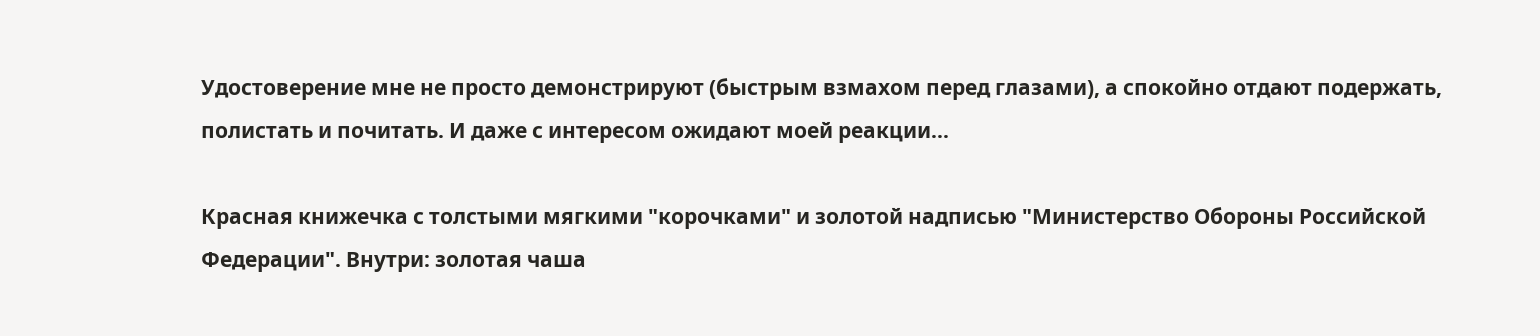Удостоверение мне не просто демонстрируют (быстрым взмахом перед глазами), а спокойно отдают подержать, полистать и почитать. И даже с интересом ожидают моей реакции...

Красная книжечка с толстыми мягкими "корочками" и золотой надписью "Министерство Обороны Российской Федерации". Внутри: золотая чаша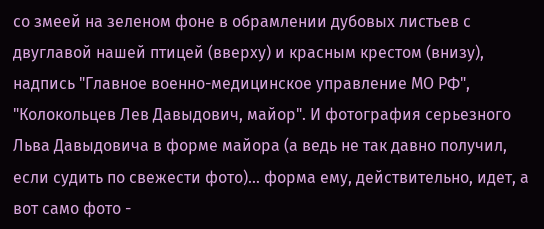со змеей на зеленом фоне в обрамлении дубовых листьев с двуглавой нашей птицей (вверху) и красным крестом (внизу), надпись "Главное военно-медицинское управление МО РФ", "Колокольцев Лев Давыдович, майор". И фотография серьезного Льва Давыдовича в форме майора (а ведь не так давно получил, если судить по свежести фото)... форма ему, действительно, идет, а вот само фото -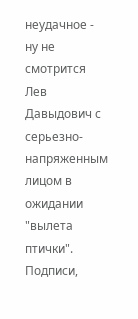неудачное - ну не смотрится Лев Давыдович с серьезно-напряженным лицом в ожидании "вылета птички". Подписи,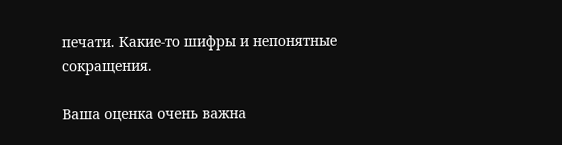печати. Какие-то шифры и непонятные сокращения.

Ваша оценка очень важна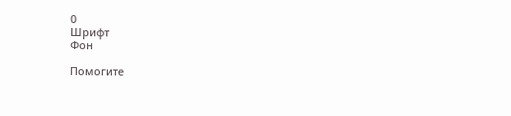0
Шрифт
Фон

Помогите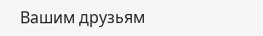Вашим друзьям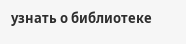узнать о библиотеке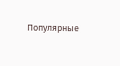Популярные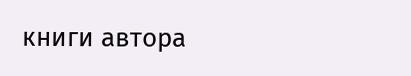книги автора